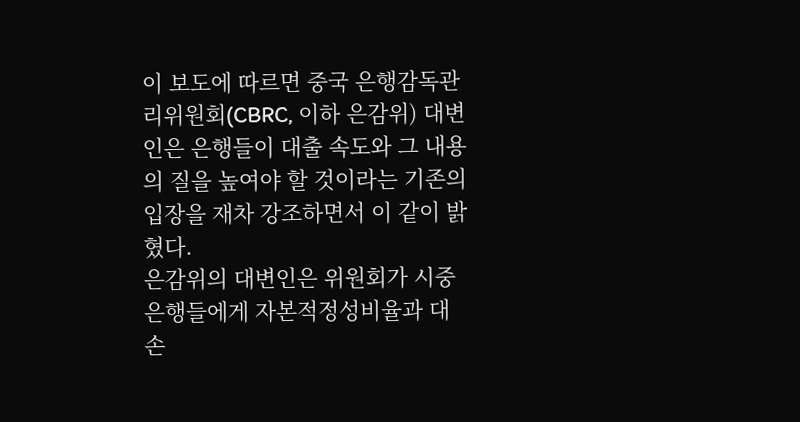이 보도에 따르면 중국 은행감독관리위원회(CBRC, 이하 은감위) 대변인은 은행들이 대출 속도와 그 내용의 질을 높여야 할 것이라는 기존의 입장을 재차 강조하면서 이 같이 밝혔다.
은감위의 대변인은 위원회가 시중은행들에게 자본적정성비율과 대손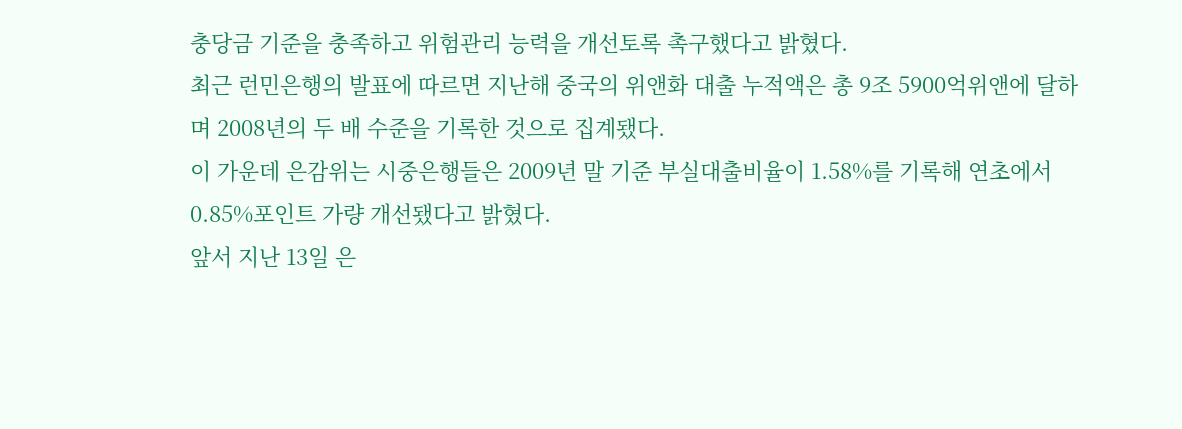충당금 기준을 충족하고 위험관리 능력을 개선토록 촉구했다고 밝혔다.
최근 런민은행의 발표에 따르면 지난해 중국의 위앤화 대출 누적액은 총 9조 5900억위앤에 달하며 2008년의 두 배 수준을 기록한 것으로 집계됐다.
이 가운데 은감위는 시중은행들은 2009년 말 기준 부실대출비율이 1.58%를 기록해 연초에서 0.85%포인트 가량 개선됐다고 밝혔다.
앞서 지난 13일 은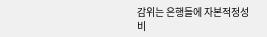감위는 은행들에 자본적정성비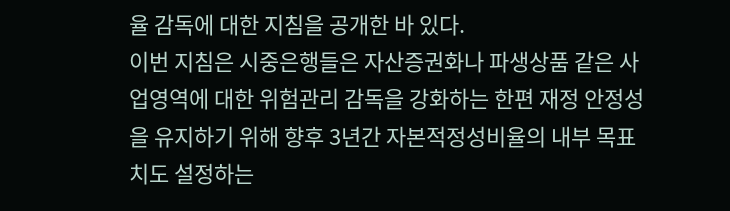율 감독에 대한 지침을 공개한 바 있다.
이번 지침은 시중은행들은 자산증권화나 파생상품 같은 사업영역에 대한 위험관리 감독을 강화하는 한편 재정 안정성을 유지하기 위해 향후 3년간 자본적정성비율의 내부 목표치도 설정하는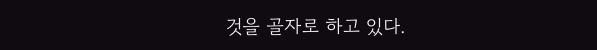것을 골자로 하고 있다.